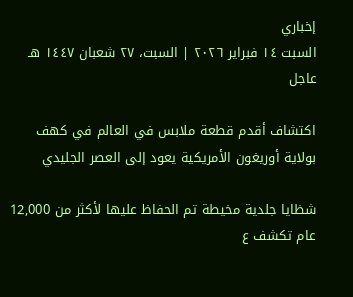إخباري
السبت ١٤ فبراير ٢٠٢٦ | السبت، ٢٧ شعبان ١٤٤٧ هـ
عاجل

اكتشاف أقدم قطعة ملابس في العالم في كهف بولاية أوريغون الأمريكية يعود إلى العصر الجليدي

شظايا جلدية مخيطة تم الحفاظ عليها لأكثر من 12,000 عام تكشف ع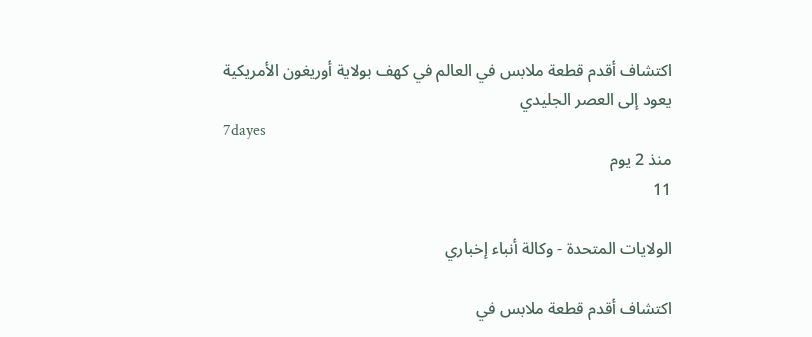اكتشاف أقدم قطعة ملابس في العالم في كهف بولاية أوريغون الأمريكية يعود إلى العصر الجليدي
7dayes
منذ 2 يوم
11

الولايات المتحدة - وكالة أنباء إخباري

اكتشاف أقدم قطعة ملابس في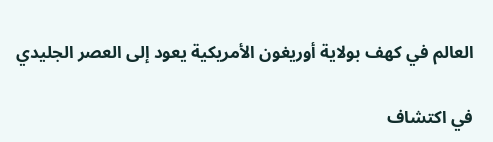العالم في كهف بولاية أوريغون الأمريكية يعود إلى العصر الجليدي

في اكتشاف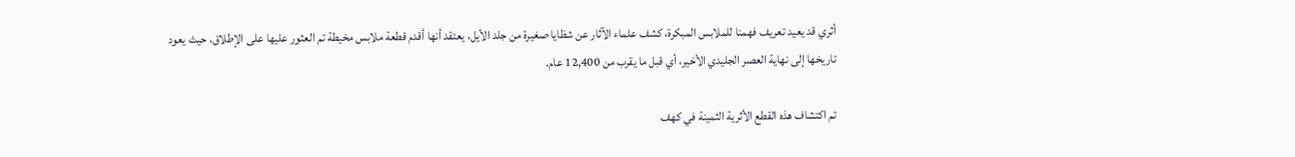أثري قد يعيد تعريف فهمنا للملابس المبكرة، كشف علماء الآثار عن شظايا صغيرة من جلد الأيل، يعتقد أنها أقدم قطعة ملابس مخيطة تم العثور عليها على الإطلاق، حيث يعود تاريخها إلى نهاية العصر الجليدي الأخير، أي قبل ما يقرب من 12,400 عام.

تم اكتشاف هذه القطع الأثرية الثمينة في كهف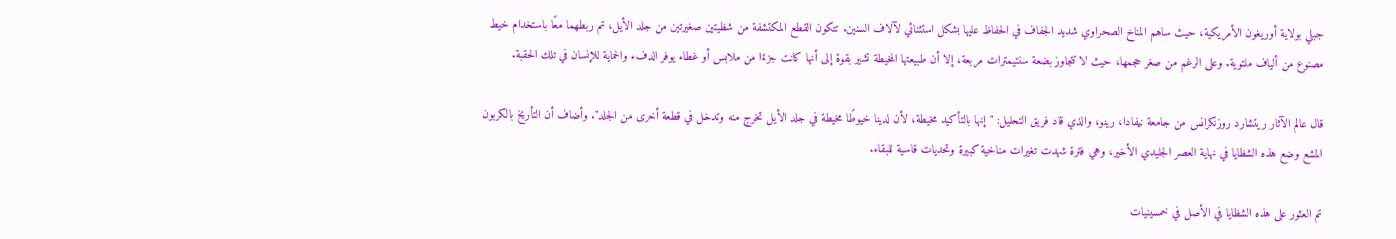جبلي بولاية أوريغون الأمريكية، حيث ساهم المناخ الصحراوي شديد الجفاف في الحفاظ عليها بشكل استثنائي لآلاف السنين. تتكون القطع المكتشفة من شظيتين صغيرتين من جلد الأيل، تم ربطهما معًا باستخدام خيط مصنوع من ألياف ملتوية. وعلى الرغم من صغر حجمها، حيث لا تتجاوز بضعة سنتيمترات مربعة، إلا أن طبيعتها المخيطة تشير بقوة إلى أنها كانت جزءًا من ملابس أو غطاء يوفر الدفء والحماية للإنسان في تلك الحقبة.

قال عالم الآثار ريتشارد روزنكرانس من جامعة نيفادا، رينو، والذي قاد فريق التحليل: "إنها بالتأكيد مخيطة، لأن لدينا خيوطًا مخيطة في جلد الأيل تخرج منه وتدخل في قطعة أخرى من الجلد". وأضاف أن التأريخ بالكربون المشع وضع هذه الشظايا في نهاية العصر الجليدي الأخير، وهي فترة شهدت تغيرات مناخية كبيرة وتحديات قاسية للبقاء.

تم العثور على هذه الشظايا في الأصل في خمسينيات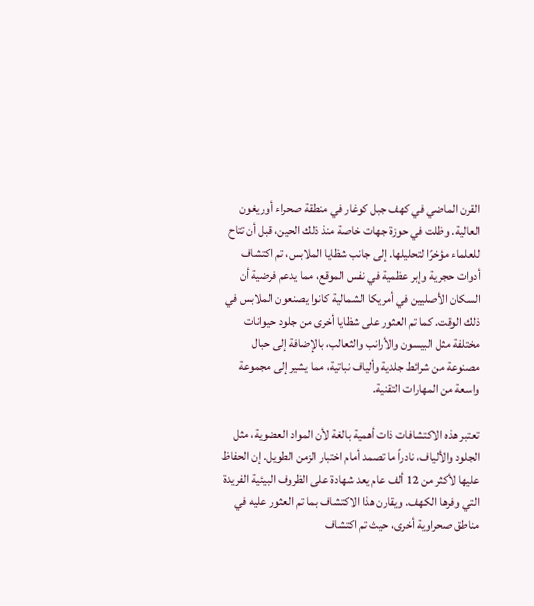القرن الماضي في كهف جبل كوغار في منطقة صحراء أوريغون العالية. وظلت في حوزة جهات خاصة منذ ذلك الحين، قبل أن تتاح للعلماء مؤخرًا لتحليلها. إلى جانب شظايا الملابس، تم اكتشاف أدوات حجرية وإبر عظمية في نفس الموقع، مما يدعم فرضية أن السكان الأصليين في أمريكا الشمالية كانوا يصنعون الملابس في ذلك الوقت. كما تم العثور على شظايا أخرى من جلود حيوانات مختلفة مثل البيسون والأرانب والثعالب، بالإضافة إلى حبال مصنوعة من شرائط جلدية وألياف نباتية، مما يشير إلى مجموعة واسعة من المهارات التقنية.

تعتبر هذه الاكتشافات ذات أهمية بالغة لأن المواد العضوية، مثل الجلود والألياف، نادراً ما تصمد أمام اختبار الزمن الطويل. إن الحفاظ عليها لأكثر من 12 ألف عام يعد شهادة على الظروف البيئية الفريدة التي وفرها الكهف. ويقارن هذا الاكتشاف بما تم العثور عليه في مناطق صحراوية أخرى، حيث تم اكتشاف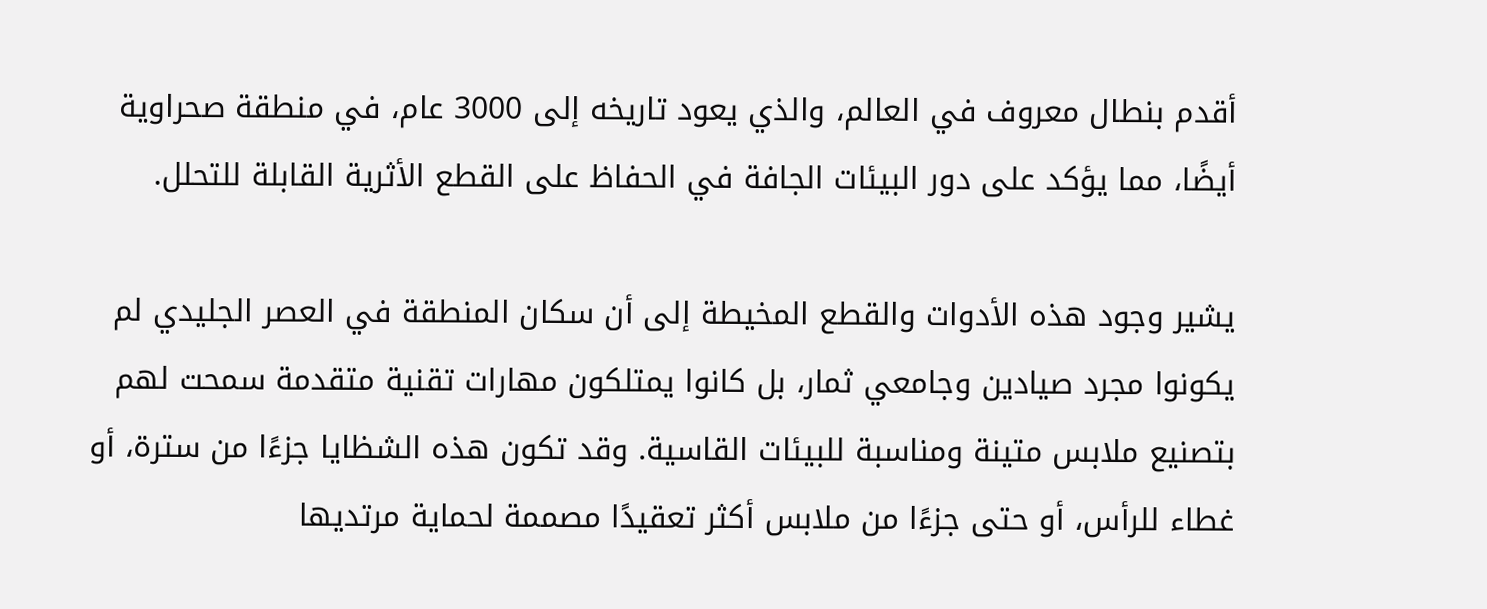أقدم بنطال معروف في العالم، والذي يعود تاريخه إلى 3000 عام، في منطقة صحراوية أيضًا، مما يؤكد على دور البيئات الجافة في الحفاظ على القطع الأثرية القابلة للتحلل.

يشير وجود هذه الأدوات والقطع المخيطة إلى أن سكان المنطقة في العصر الجليدي لم يكونوا مجرد صيادين وجامعي ثمار، بل كانوا يمتلكون مهارات تقنية متقدمة سمحت لهم بتصنيع ملابس متينة ومناسبة للبيئات القاسية. وقد تكون هذه الشظايا جزءًا من سترة، أو غطاء للرأس، أو حتى جزءًا من ملابس أكثر تعقيدًا مصممة لحماية مرتديها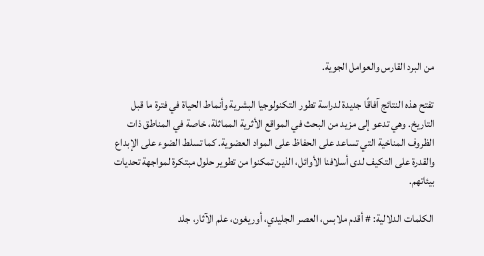من البرد القارس والعوامل الجوية.

تفتح هذه النتائج آفاقًا جديدة لدراسة تطور التكنولوجيا البشرية وأنماط الحياة في فترة ما قبل التاريخ. وهي تدعو إلى مزيد من البحث في المواقع الأثرية المماثلة، خاصة في المناطق ذات الظروف المناخية التي تساعد على الحفاظ على المواد العضوية. كما تسلط الضوء على الإبداع والقدرة على التكيف لدى أسلافنا الأوائل، الذين تمكنوا من تطوير حلول مبتكرة لمواجهة تحديات بيئاتهم.

الكلمات الدلالية: # أقدم ملابس، العصر الجليدي، أوريغون، علم الآثار، جلد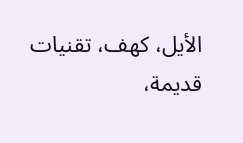الأيل، كهف، تقنيات قديمة،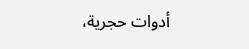أدوات حجرية،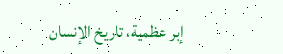إبر عظمية، تاريخ الإنسان